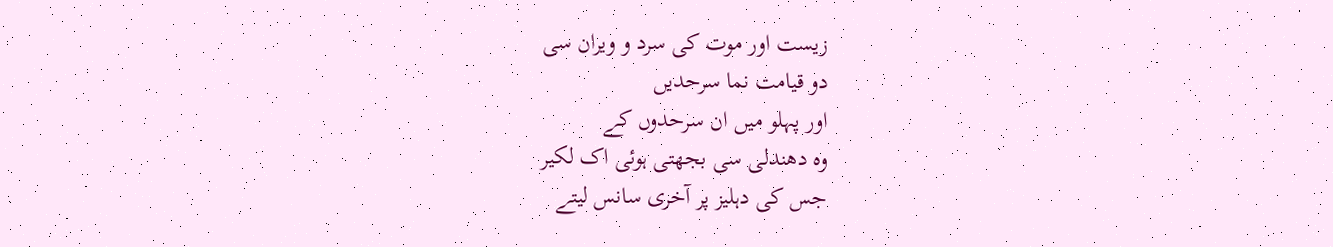زیست اور موت کی سرد و ویران سی
دو قیامت نما سرحدیں
اور پہلو میں ان سرحدوں کے
وہ دھندلی سی بجھتی ہوئی اک لکیر
جس کی دہلیز پر آخری سانس لیتے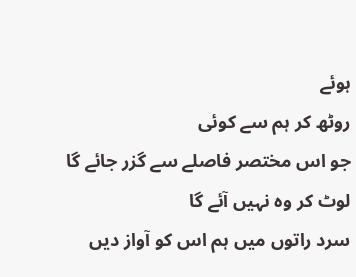ہوئے
روٹھ کر ہم سے کوئی
جو اس مختصر فاصلے سے گزر جائے گا
لوٹ کر وہ نہیں آئے گا
سرد راتوں میں ہم اس کو آواز دیں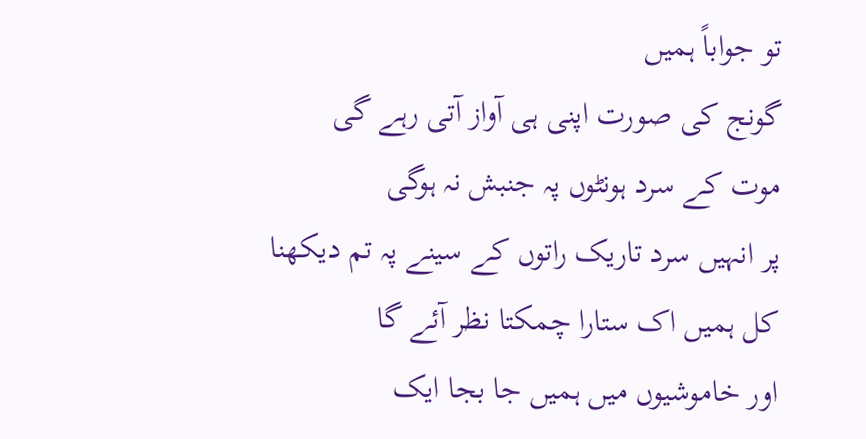تو جواباً ہمیں
گونج کی صورت اپنی ہی آواز آتی رہے گی
موت کے سرد ہونٹوں پہ جنبش نہ ہوگی
پر انہیں سرد تاریک راتوں کے سینے پہ تم دیکھنا
کل ہمیں اک ستارا چمکتا نظر آئے گا
اور خاموشیوں میں ہمیں جا بجا ایک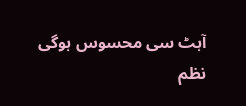آہٹ سی محسوس ہوگی
نظم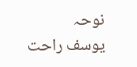نوحہ
یوسف راحت